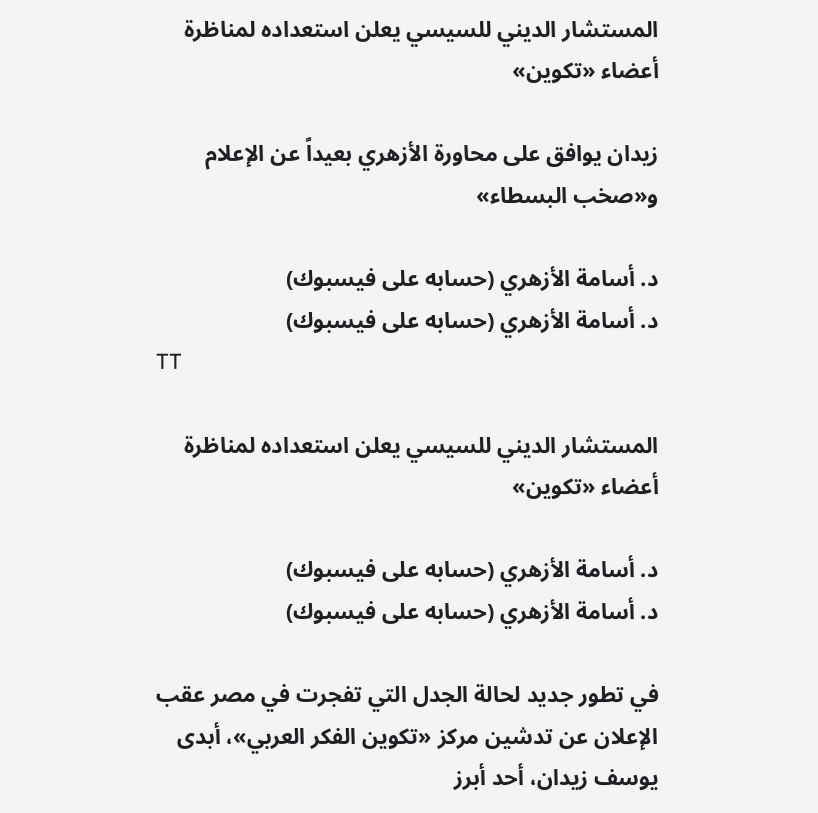المستشار الديني للسيسي يعلن استعداده لمناظرة أعضاء «تكوين»

زيدان يوافق على محاورة الأزهري بعيداً عن الإعلام و«صخب البسطاء»

د. أسامة الأزهري (حسابه على فيسبوك)
د. أسامة الأزهري (حسابه على فيسبوك)
TT

المستشار الديني للسيسي يعلن استعداده لمناظرة أعضاء «تكوين»

د. أسامة الأزهري (حسابه على فيسبوك)
د. أسامة الأزهري (حسابه على فيسبوك)

في تطور جديد لحالة الجدل التي تفجرت في مصر عقب الإعلان عن تدشين مركز «تكوين الفكر العربي»، أبدى يوسف زيدان، أحد أبرز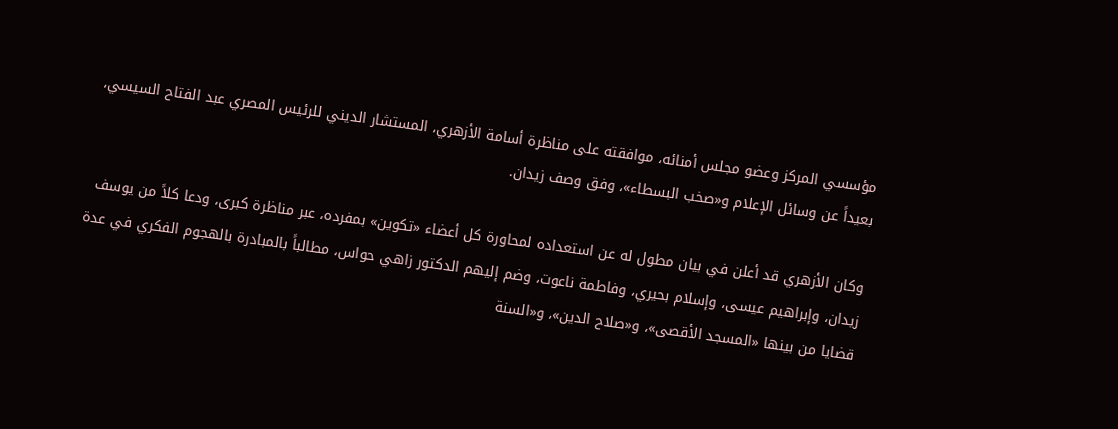مؤسسي المركز وعضو مجلس أمنائه، موافقته على مناظرة أسامة الأزهري، المستشار الديني للرئيس المصري عبد الفتاح السيسي، بعيداً عن وسائل الإعلام و«صخب البسطاء»، وفق وصف زيدان.

وكان الأزهري قد أعلن في بيان مطول له عن استعداده لمحاورة كل أعضاء «تكوين» بمفرده، عبر مناظرة كبرى، ودعا كلاً من يوسف زيدان، وإبراهيم عيسى، وإسلام بحيري، وفاطمة ناعوت، وضم إليهم الدكتور زاهي حواس، مطالباً بالمبادرة بالهجوم الفكري في عدة قضايا من بينها «المسجد الأقصى»، و«صلاح الدين»، و«السنة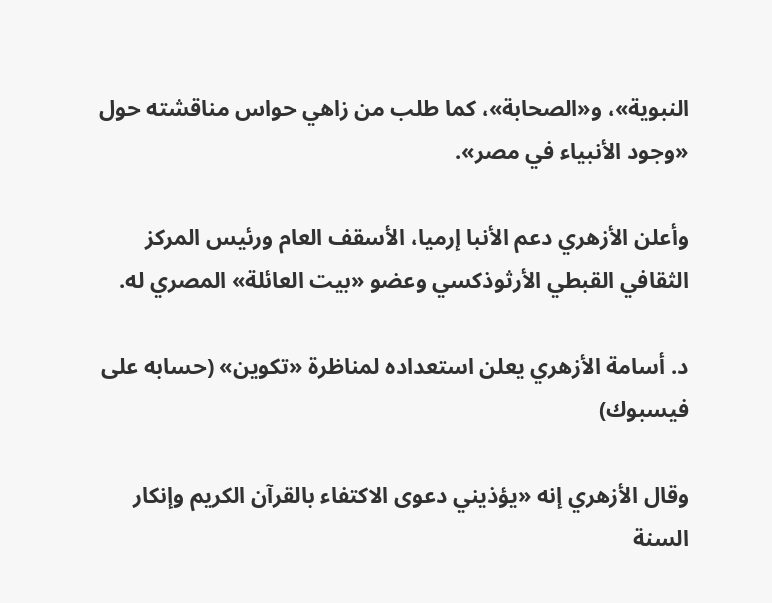النبوية»، و«الصحابة»، كما طلب من زاهي حواس مناقشته حول «وجود الأنبياء في مصر».

وأعلن الأزهري دعم الأنبا إرميا، الأسقف العام ورئيس المركز الثقافي القبطي الأرثوذكسي وعضو «بيت العائلة» المصري له.

د. أسامة الأزهري يعلن استعداده لمناظرة «تكوين» (حسابه على فيسبوك)

وقال الأزهري إنه «يؤذيني دعوى الاكتفاء بالقرآن الكريم وإنكار السنة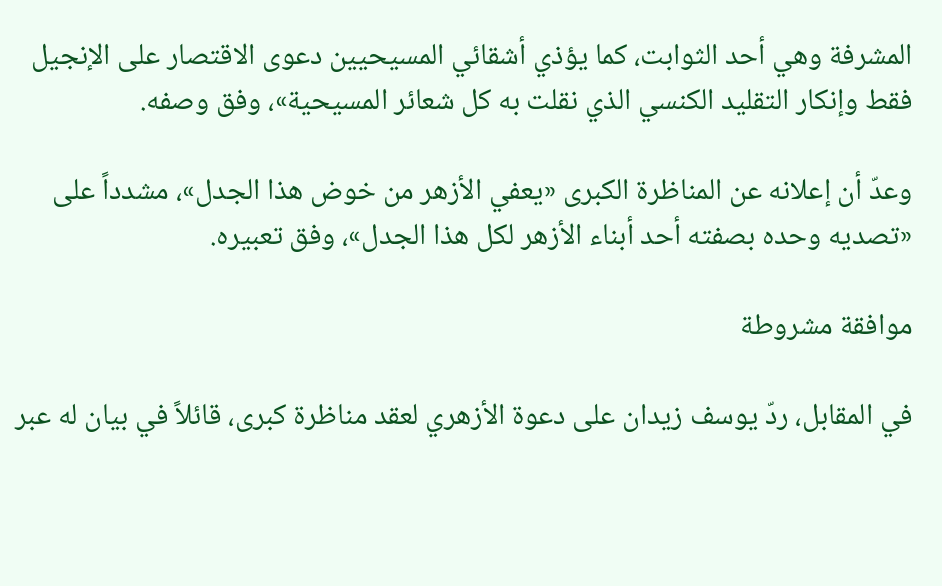المشرفة وهي أحد الثوابت، كما يؤذي أشقائي المسيحيين دعوى الاقتصار على الإنجيل فقط وإنكار التقليد الكنسي الذي نقلت به كل شعائر المسيحية»، وفق وصفه.

وعدّ أن إعلانه عن المناظرة الكبرى «يعفي الأزهر من خوض هذا الجدل»، مشدداً على «تصديه وحده بصفته أحد أبناء الأزهر لكل هذا الجدل»، وفق تعبيره.

موافقة مشروطة

في المقابل، ردّ يوسف زيدان على دعوة الأزهري لعقد مناظرة كبرى، قائلاً في بيان له عبر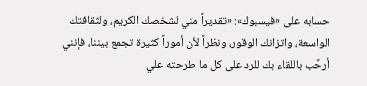حسابه على «فيسبوك»: «تقديراً مني لشخصك الكريم، ولثقافتك الواسعة، واتزانك الوقور، ونظراً لأن أموراً كثيرة تجمع بيننا، فإنني أرحِّب باللقاء بك للرد على كل ما طرحته علي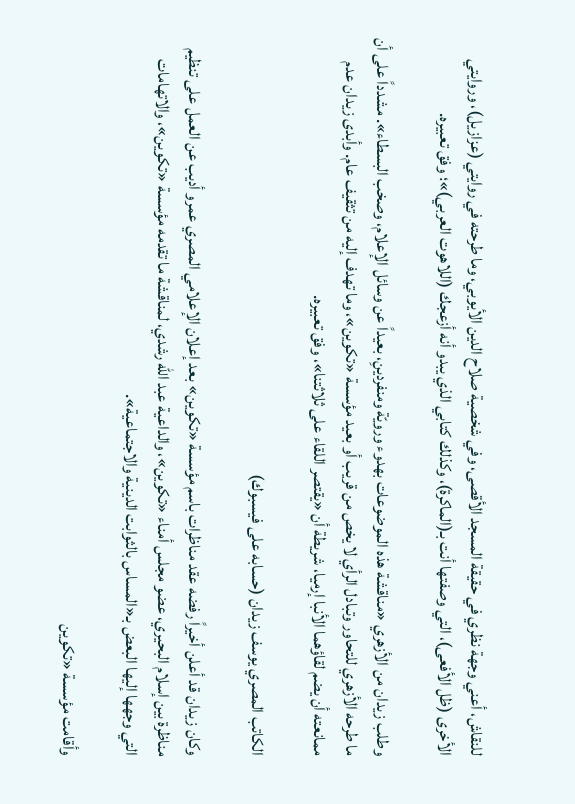للنقاش، أعني وجهة نظري في حقيقة المسجد الأقصى، وفي شخصية صلاح الدين الأيوبي، وما طرحته في روايتي (عزازيل)، وروايتي الأخرى (ظل الأفعى)، التي وصفتها أنت بـ(الماكرة)، وكذلك كتابي الذي يبدو أنه أزعجك (اللاهوت العربي)»؛ وفق تعبيره.

وطلب زيدان من الأزهري «مناقشة هذه الموضوعات بهدوء ورويّة ومنفردينِ، بعيداً عن وسائل الإعلام، وصخب البسطاء». مشدداً على أن ما طرحه الأزهري للتحاور وتبادل الرأي لا يخص من قريب أو بعيد مؤسسة «تكوين»، وما تهدف إليه من تثقيف عام. وأبدى زيدان عدم ممانعته أن يضم لقاؤهما الأنبا إرميا، شريطة أن «يقتصر اللقاء على ثلاثتنا»، وفق تعبيره.

الكاتب المصري يوسف زيدان (حسابه على فيسبوك)

وكان زيدان قد أعلن أخيراً رفضه عقد مناظرات باسم مؤسسة «تكوين» بعد إعلان الإعلامي المصري عمرو أديب عن العمل على تنظيم مناظرة بين إسلام البحيري، عضو مجلس أمناء «تكوين»، والداعية عبد الله رشدي، لمناقشة ما تقدمه مؤسسة «تكوين»، والاتهامات التي وجهها إليها البعض بـ«المساس بالثوابت الدينية والاجتماعية».

وأقامت مؤسسة «تكوين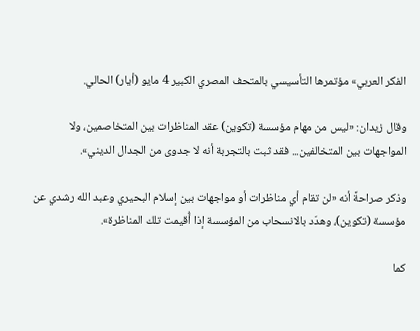الفكر العربي» مؤتمرها التأسيسي بالمتحف المصري الكبير 4 مايو (أيار) الحالي.

وقال زيدان: «ليس من مهام مؤسسة (تكوين) عقد المناظرات بين المتخاصمين، ولا المواجهات بين المتخالفين... فقد ثبت بالتجربة أنه لا جدوى من الجدال الديني».

وذكر صراحةً أنه «لن تقام أي مناظرات أو مواجهات بين إسلام البحيري وعبد الله رشدي عن مؤسسة (تكوين)، وهدّد بالانسحاب من المؤسسة إذا أُقيمت تلك المناظرة».

كما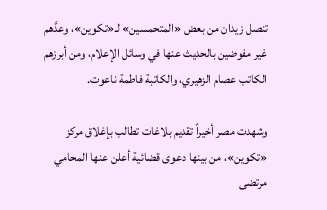تنصل زيدان من بعض «المتحمسين» لـ«تكوين»، وعدَّهم غير مفوضين بالحديث عنها في وسائل الإعلام، ومن أبرزهم الكاتب عصام الزهيري، والكاتبة فاطمة ناعوت.

وشهدت مصر أخيراً تقديم بلاغات تطالب بإغلاق مركز «تكوين»، من بينها دعوى قضائية أعلن عنها المحامي مرتضى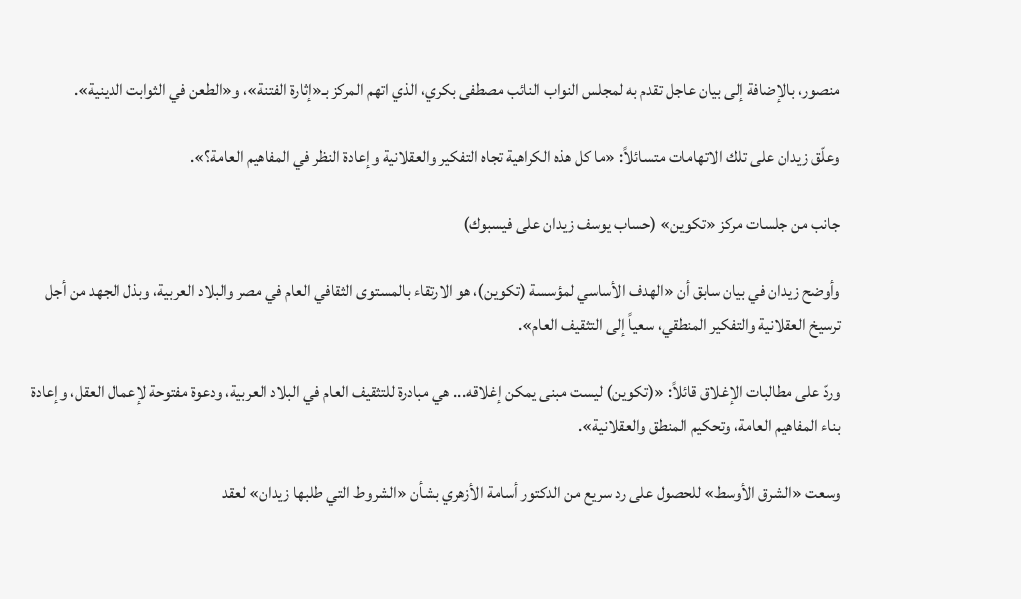منصور، بالإضافة إلى بيان عاجل تقدم به لمجلس النواب النائب مصطفى بكري، الذي اتهم المركز بـ«إثارة الفتنة»، و«الطعن في الثوابت الدينية».

وعلّق زيدان على تلك الاتهامات متسائلاً: «ما كل هذه الكراهية تجاه التفكير والعقلانية وإعادة النظر في المفاهيم العامة؟».

جانب من جلسات مركز «تكوين» (حساب يوسف زيدان على فيسبوك)

وأوضح زيدان في بيان سابق أن «الهدف الأساسي لمؤسسة (تكوين)، هو الارتقاء بالمستوى الثقافي العام في مصر والبلاد العربية، وبذل الجهد من أجل ترسيخ العقلانية والتفكير المنطقي، سعياً إلى التثقيف العام».

وردّ على مطالبات الإغلاق قائلاً: «(تكوين) ليست مبنى يمكن إغلاقه... هي مبادرة للتثقيف العام في البلاد العربية، ودعوة مفتوحة لإعمال العقل، وإعادة بناء المفاهيم العامة، وتحكيم المنطق والعقلانية».

وسعت «الشرق الأوسط» للحصول على رد سريع من الدكتور أسامة الأزهري بشأن «الشروط التي طلبها زيدان» لعقد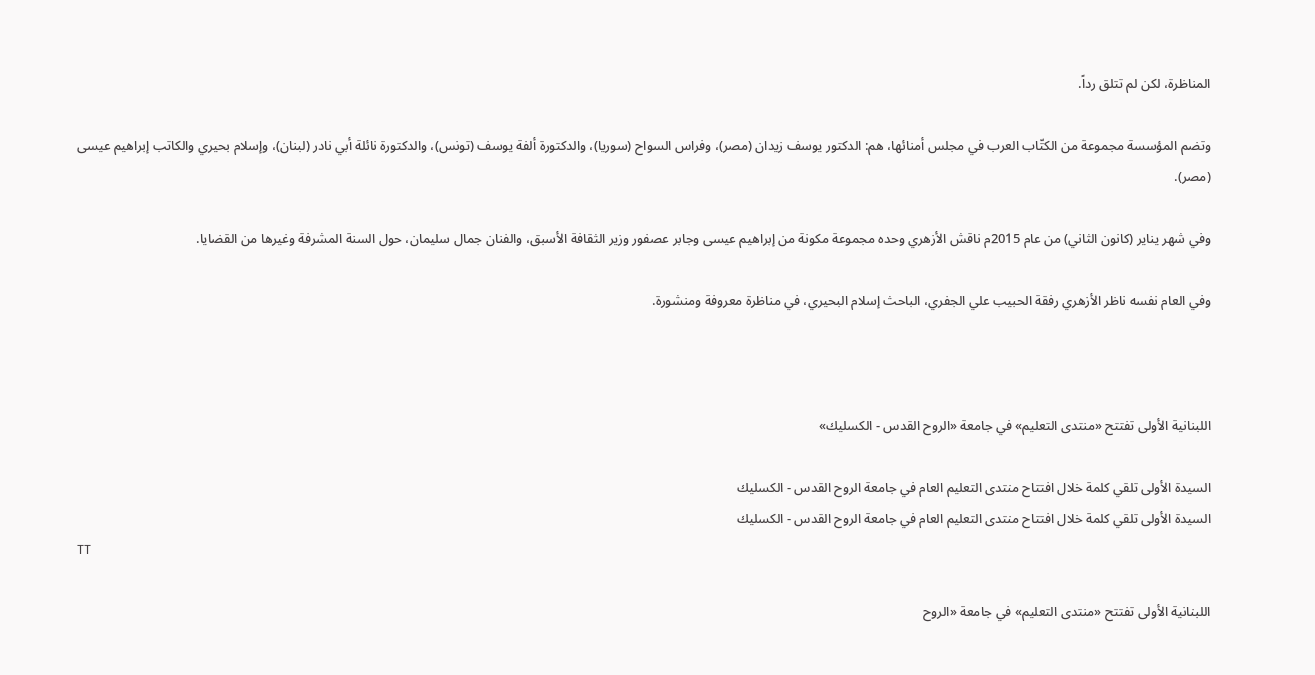المناظرة، لكن لم تتلق رداً.

وتضم المؤسسة مجموعة من الكتّاب العرب في مجلس أمنائها، هم: الدكتور يوسف زيدان (مصر)، وفراس السواح (سوريا)، والدكتورة ألفة يوسف (تونس)، والدكتورة نائلة أبي نادر (لبنان)، وإسلام بحيري والكاتب إبراهيم عيسى (مصر).

وفي شهر يناير (كانون الثاني) من عام 2015م ناقش الأزهري وحده مجموعة مكونة من إبراهيم عيسى وجابر عصفور وزير الثقافة الأسبق، والفنان جمال سليمان، حول السنة المشرفة وغيرها من القضايا.

وفي العام نفسه ناظر الأزهري رفقة الحبيب علي الجفري، الباحث إسلام البحيري، في مناظرة معروفة ومنشورة.



اللبنانية الأولى تفتتح «منتدى التعليم» في جامعة «الروح القدس - الكسليك»

السيدة الأولى تلقي كلمة خلال افتتاح منتدى التعليم العام في جامعة الروح القدس - الكسليك
السيدة الأولى تلقي كلمة خلال افتتاح منتدى التعليم العام في جامعة الروح القدس - الكسليك
TT

اللبنانية الأولى تفتتح «منتدى التعليم» في جامعة «الروح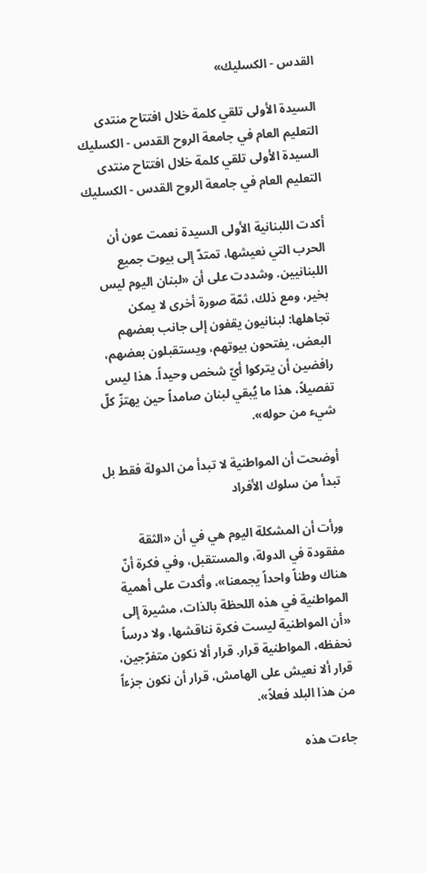القدس - الكسليك»

السيدة الأولى تلقي كلمة خلال افتتاح منتدى التعليم العام في جامعة الروح القدس - الكسليك
السيدة الأولى تلقي كلمة خلال افتتاح منتدى التعليم العام في جامعة الروح القدس - الكسليك

أكدت اللبنانية الأولى السيدة نعمت عون أن الحرب التي نعيشها، تمتدّ إلى بيوت جميع اللبنانيين. وشددت على أن «لبنان اليوم ليس بخير، ومع ذلك، ثمّة صورة أخرى لا يمكن تجاهلها: لبنانيون يقفون إلى جانب بعضهم البعض، يفتحون بيوتهم، ويستقبلون بعضهم، رافضين أن يتركوا أيّ شخص وحيداً. هذا ليس تفصيلاً، هذا ما يُبقي لبنان صامداً حين يهتزّ كلّ شيء من حوله».

أوضحت أن المواطنية لا تبدأ من الدولة فقط بل تبدأ من سلوك الأفراد

ورأت أن المشكلة اليوم هي في أن «الثقة مفقودة في الدولة، والمستقبل، وفي فكرة أنّ هناك وطناً واحداً يجمعنا»، وأكدت على أهمية المواطنية في هذه اللحظة بالذات، مشيرة إلى «أن المواطنية ليست فكرة نناقشها، ولا درساً نحفظه، المواطنية قرار. قرار ألا نكون متفرّجين، قرار ألا نعيش على الهامش، قرار أن نكون جزءاً من هذا البلد فعلاً».

جاءت هذه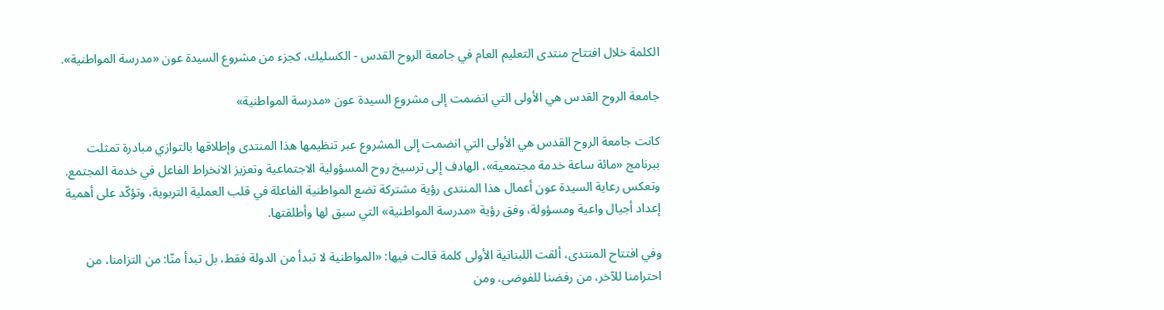الكلمة خلال افتتاح منتدى التعليم العام في جامعة الروح القدس - الكسليك، كجزء من مشروع السيدة عون «مدرسة المواطنية».

جامعة الروح القدس هي الأولى التي انضمت إلى مشروع السيدة عون «مدرسة المواطنية»

كانت جامعة الروح القدس هي الأولى التي انضمت إلى المشروع عبر تنظيمها هذا المنتدى وإطلاقها بالتوازي مبادرة تمثلت ببرنامج «مائة ساعة خدمة مجتمعية»، الهادف إلى ترسيخ روح المسؤولية الاجتماعية وتعزيز الانخراط الفاعل في خدمة المجتمع. وتعكس رعاية السيدة عون أعمال هذا المنتدى رؤية مشتركة تضع المواطنية الفاعلة في قلب العملية التربوية، وتؤكّد على أهمية إعداد أجيال واعية ومسؤولة، وفق رؤية «مدرسة المواطنية» التي سبق لها وأطلقتها.

وفي افتتاح المنتدى، ألقت اللبنانية الأولى كلمة قالت فيها: «المواطنية لا تبدأ من الدولة فقط، بل تبدأ منّا: من التزامنا، من احترامنا للآخر، من رفضنا للفوضى، ومن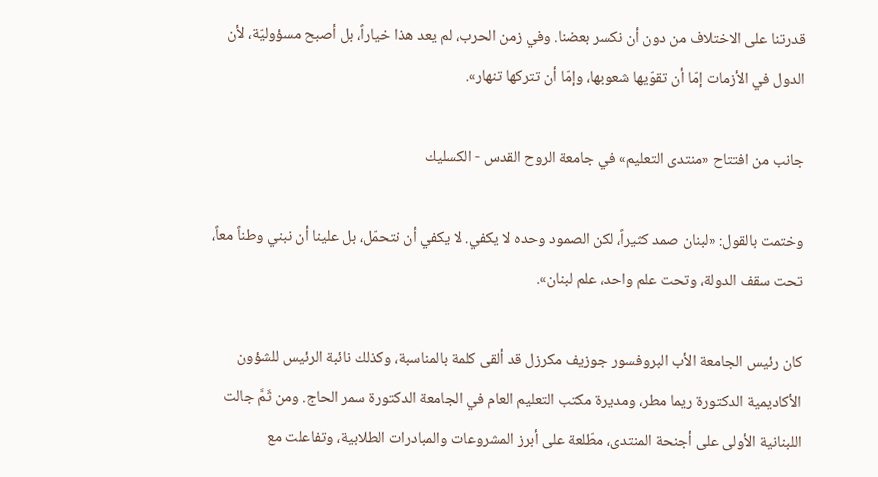قدرتنا على الاختلاف من دون أن نكسر بعضنا. وفي زمن الحرب، لم يعد هذا خياراً، بل أصبح مسؤوليّة، لأن الدول في الأزمات إمّا أن تقوّيها شعوبها، وإمّا أن تتركها تنهار».

جانب من افتتاح «منتدى التعليم» في جامعة الروح القدس - الكسليك

وختمت بالقول: «لبنان صمد كثيراً، لكن الصمود وحده لا يكفي. لا يكفي أن نتحمّل، بل علينا أن نبني وطناً معاً، تحت سقف الدولة، وتحت علم واحد، علم لبنان».

كان رئيس الجامعة الأب البروفسور جوزيف مكرزل قد ألقى كلمة بالمناسبة، وكذلك نائبة الرئيس للشؤون الأكاديمية الدكتورة ريما مطر، ومديرة مكتب التعليم العام في الجامعة الدكتورة سمر الحاج. ومن ثَمَّ جالت اللبنانية الأولى على أجنحة المنتدى، مطّلعة على أبرز المشروعات والمبادرات الطلابية، وتفاعلت مع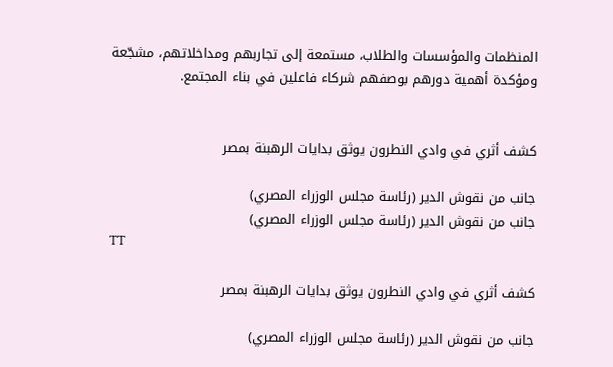المنظمات والمؤسسات والطلاب، مستمعة إلى تجاربهم ومداخلاتهم، مشجّعة ومؤكدة أهمية دورهم بوصفهم شركاء فاعلين في بناء المجتمع.


كشف أثري في وادي النطرون يوثق بدايات الرهبنة بمصر

جانب من نقوش الدير (رئاسة مجلس الوزراء المصري)
جانب من نقوش الدير (رئاسة مجلس الوزراء المصري)
TT

كشف أثري في وادي النطرون يوثق بدايات الرهبنة بمصر

جانب من نقوش الدير (رئاسة مجلس الوزراء المصري)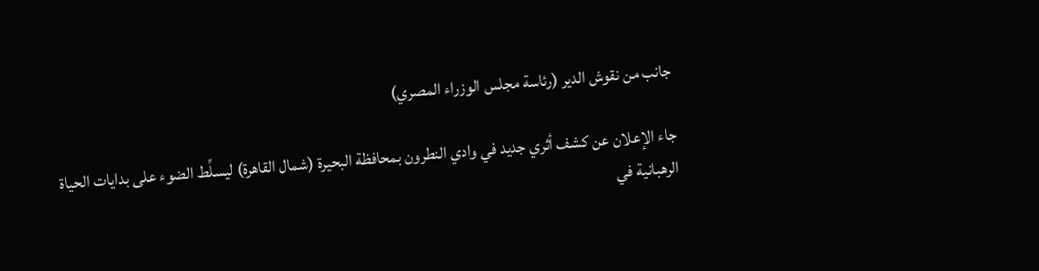جانب من نقوش الدير (رئاسة مجلس الوزراء المصري)

جاء الإعلان عن كشف أثري جديد في وادي النطرون بمحافظة البحيرة (شمال القاهرة) ليسلِّط الضوء على بدايات الحياة الرهبانية في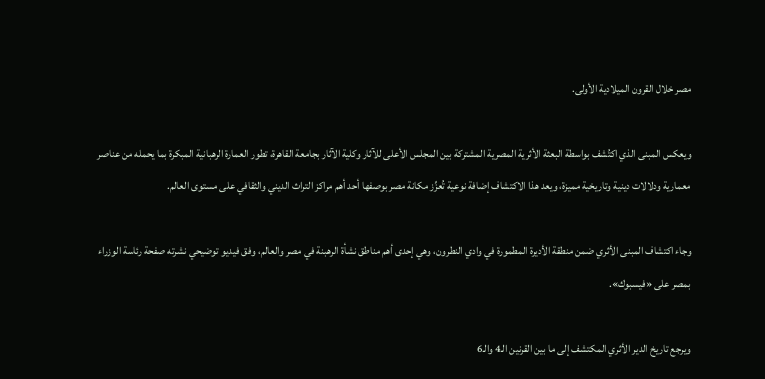مصر خلال القرون الميلادية الأولى.

ويعكس المبنى الذي اكتُشف بواسطة البعثة الأثرية المصرية المشتركة بين المجلس الأعلى للآثار وكلية الآثار بجامعة القاهرة، تطور العمارة الرهبانية المبكرة بما يحمله من عناصر معمارية ودلالات دينية وتاريخية مميزة، ويعد هذا الاكتشاف إضافة نوعية تُعزِّز مكانة مصر بوصفها أحد أهم مراكز التراث الديني والثقافي على مستوى العالم.

وجاء اكتشاف المبنى الأثري ضمن منطقة الأديرة المطمورة في وادي النطرون، وهي إحدى أهم مناطق نشأة الرهبنة في مصر والعالم، وفق فيديو توضيحي نشرته صفحة رئاسة الوزراء بمصر على «فيسبوك».

ويرجع تاريخ الدير الأثري المكتشف إلى ما بين القرنين الـ4 والـ6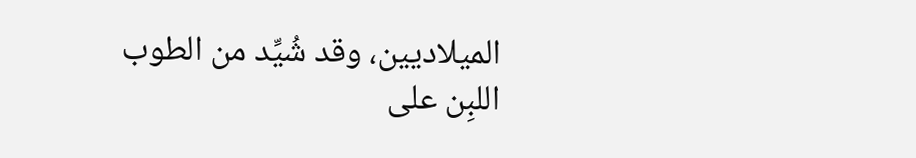الميلاديين، وقد شُيِّد من الطوب اللبِن على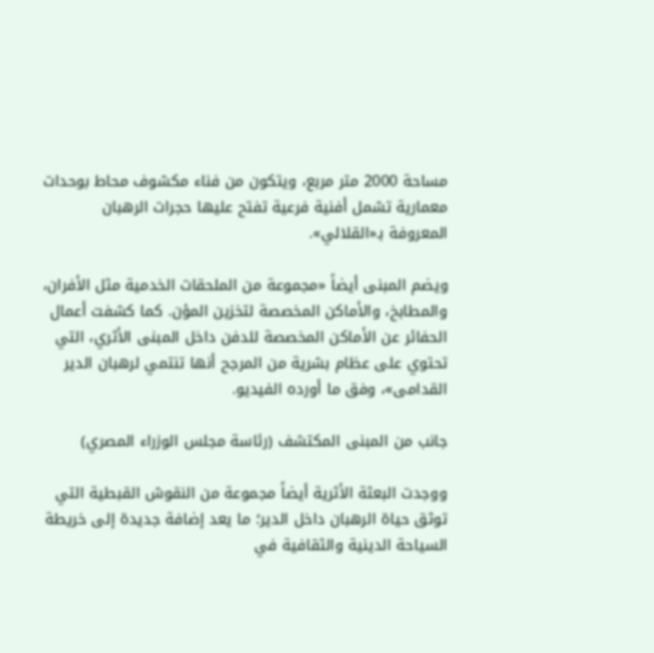مساحة 2000 متر مربع، ويتكون من فناء مكشوف محاط بوحدات معمارية تشمل أفنية فرعية تفتح عليها حجرات الرهبان المعروفة بـ«القلالي».

ويضم المبنى أيضاً «مجموعة من الملحقات الخدمية مثل الأفران، والمطابخ، والأماكن المخصصة لتخزين المؤن. كما كشفت أعمال الحفائر عن الأماكن المخصصة للدفن داخل المبنى الأثري، التي تحتوي على عظام بشرية من المرجح أنها تنتمي لرهبان الدير القدامى»، وفق ما أورده الفيديو.

جانب من المبنى المكتشف (رئاسة مجلس الوزراء المصري)

ووجدت البعثة الأثرية أيضاً مجموعة من النقوش القبطية التي توثق حياة الرهبان داخل الدير؛ ما يعد إضافة جديدة إلى خريطة السياحة الدينية والثقافية في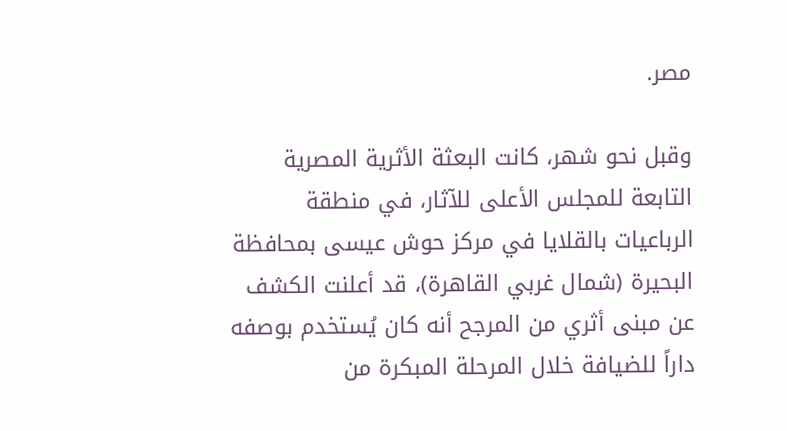مصر.

وقبل نحو شهر، كانت البعثة الأثرية المصرية التابعة للمجلس الأعلى للآثار، في منطقة الرباعيات بالقلايا في مركز حوش عيسى بمحافظة البحيرة (شمال غربي القاهرة)، قد أعلنت الكشف عن مبنى أثري من المرجح أنه كان يُستخدم بوصفه داراً للضيافة خلال المرحلة المبكرة من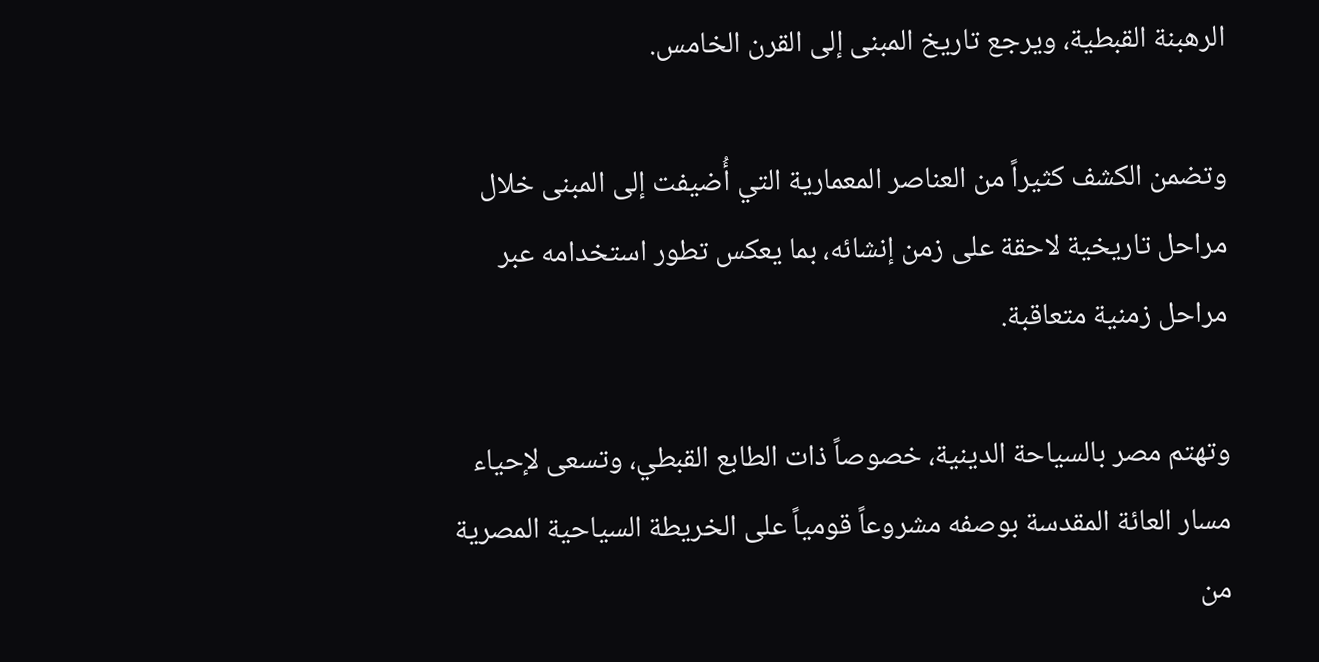الرهبنة القبطية، ويرجع تاريخ المبنى إلى القرن الخامس.

وتضمن الكشف كثيراً من العناصر المعمارية التي أُضيفت إلى المبنى خلال مراحل تاريخية لاحقة على زمن إنشائه، بما يعكس تطور استخدامه عبر مراحل زمنية متعاقبة.

وتهتم مصر بالسياحة الدينية، خصوصاً ذات الطابع القبطي، وتسعى لإحياء مسار العائة المقدسة بوصفه مشروعاً قومياً على الخريطة السياحية المصرية من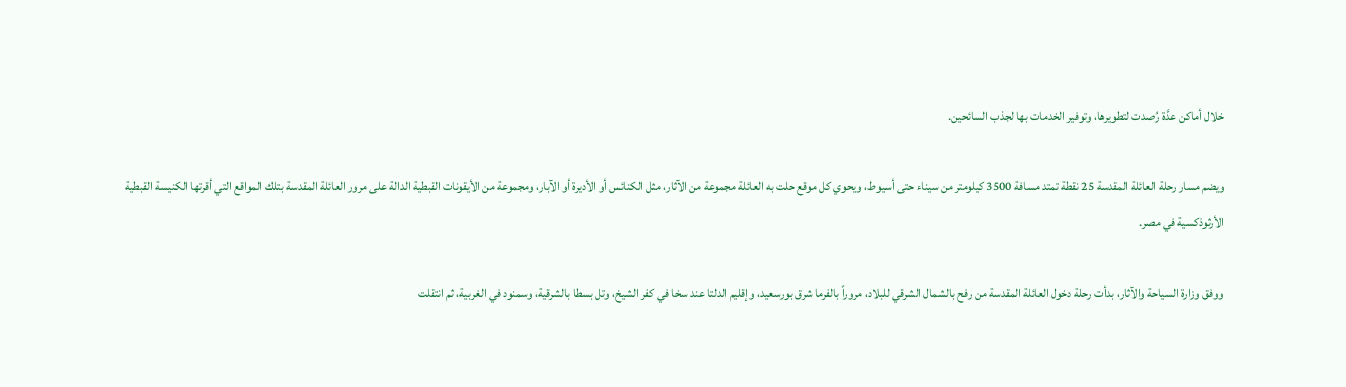خلال أماكن عدَّة رُصدت لتطويرها، وتوفير الخدمات بها لجذب السائحين.

ويضم مسار رحلة العائلة المقدسة 25 نقطة تمتد مسافة 3500 كيلومتر من سيناء حتى أسيوط، ويحوي كل موقع حلت به العائلة مجموعة من الآثار، مثل الكنائس أو الأديرة أو الآبار، ومجموعة من الأيقونات القبطية الدالة على مرور العائلة المقدسة بتلك المواقع التي أقرتها الكنيسة القبطية الأرثوذكسية في مصر.

ووفق وزارة السياحة والآثار، بدأت رحلة دخول العائلة المقدسة من رفح بالشمال الشرقي للبلاد، مروراً بالفرما شرق بورسعيد، وإقليم الدلتا عند سخا في كفر الشيخ، وتل بسطا بالشرقية، وسمنود في الغربية، ثم انتقلت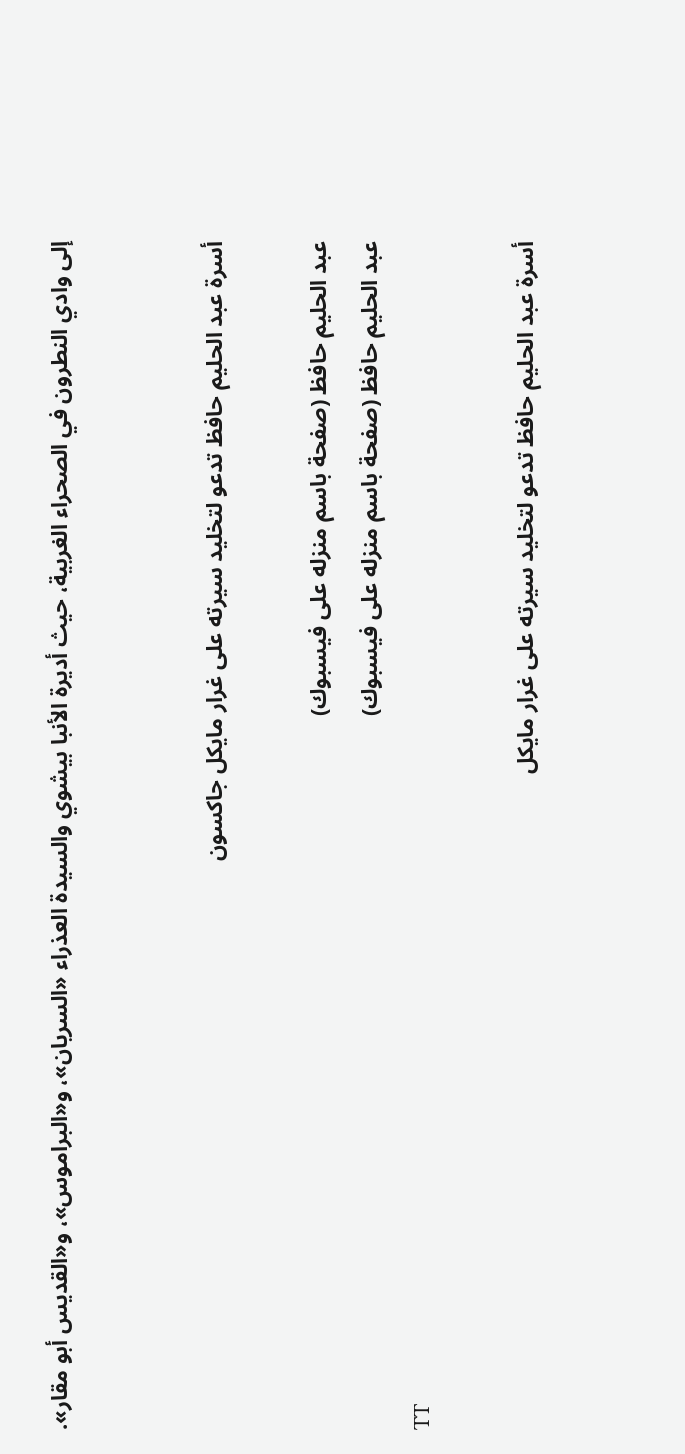إلى وادي النطرون في الصحراء الغربية، حيث أديرة الأنبا بيشوي والسيدة العذراء «السريان»، و«البراموس»، و«القديس أبو مقار».


أسرة عبد الحليم حافظ تدعو لتخليد سيرته على غرار مايكل جاكسون

عبد الحليم حافظ (صفحة باسم منزله على فيسبوك)
عبد الحليم حافظ (صفحة باسم منزله على فيسبوك)
TT

أسرة عبد الحليم حافظ تدعو لتخليد سيرته على غرار مايكل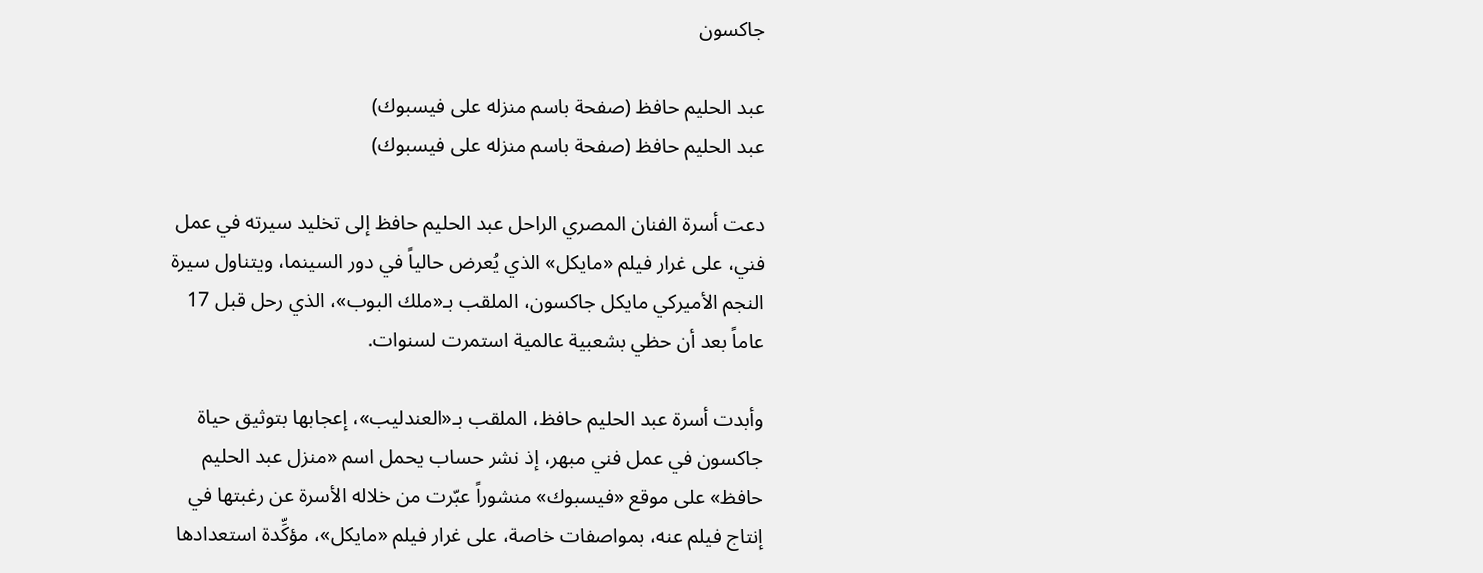جاكسون

عبد الحليم حافظ (صفحة باسم منزله على فيسبوك)
عبد الحليم حافظ (صفحة باسم منزله على فيسبوك)

دعت أسرة الفنان المصري الراحل عبد الحليم حافظ إلى تخليد سيرته في عمل فني، على غرار فيلم «مايكل» الذي يُعرض حالياً في دور السينما، ويتناول سيرة النجم الأميركي مايكل جاكسون، الملقب بـ«ملك البوب»، الذي رحل قبل 17 عاماً بعد أن حظي بشعبية عالمية استمرت لسنوات.

وأبدت أسرة عبد الحليم حافظ، الملقب بـ«العندليب»، إعجابها بتوثيق حياة جاكسون في عمل فني مبهر، إذ نشر حساب يحمل اسم «منزل عبد الحليم حافظ» على موقع «فيسبوك» منشوراً عبّرت من خلاله الأسرة عن رغبتها في إنتاج فيلم عنه، بمواصفات خاصة، على غرار فيلم «مايكل»، مؤكِّدة استعدادها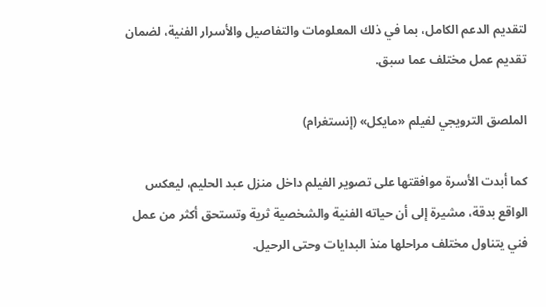لتقديم الدعم الكامل، بما في ذلك المعلومات والتفاصيل والأسرار الفنية، لضمان تقديم عمل مختلف عما سبق.

الملصق الترويجي لفيلم «مايكل» (إنستغرام)

كما أبدت الأسرة موافقتها على تصوير الفيلم داخل منزل عبد الحليم، ليعكس الواقع بدقة، مشيرة إلى أن حياته الفنية والشخصية ثرية وتستحق أكثر من عمل فني يتناول مختلف مراحلها منذ البدايات وحتى الرحيل.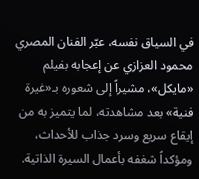في السياق نفسه، عبّر الفنان المصري محمود العزازي عن إعجابه بفيلم «مايكل»، مشيراً إلى شعوره بـ«غيرة فنية» بعد مشاهدته، لما يتميز به من إيقاع سريع وسرد جذاب للأحداث، ومؤكداً شغفه بأعمال السيرة الذاتية.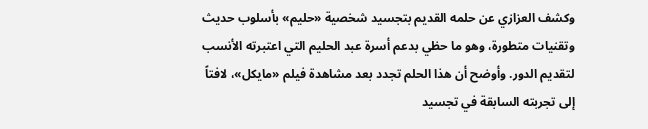وكشف العزازي عن حلمه القديم بتجسيد شخصية «حليم» بأسلوب حديث وتقنيات متطورة، وهو ما حظي بدعم أسرة عبد الحليم التي اعتبرته الأنسب لتقديم الدور. وأوضح أن هذا الحلم تجدد بعد مشاهدة فيلم «مايكل»، لافتاً إلى تجربته السابقة في تجسيد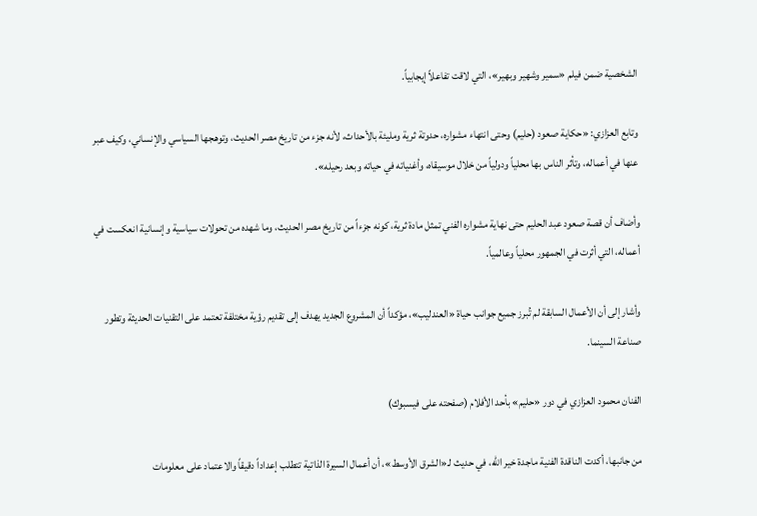الشخصية ضمن فيلم «سمير وشهير وبهير»، التي لاقت تفاعلاً إيجابياً.

وتابع العزازي: «حكاية صعود (حليم) وحتى انتهاء مشواره، حدوتة ثرية ومليئة بالأحداث، لأنه جزء من تاريخ مصر الحديث، وتوهجها السياسي والإنساني، وكيف عبر عنها في أعماله، وتأثر الناس بها محلياً ودولياً من خلال موسيقاه، وأغنياته في حياته وبعد رحيله».

وأضاف أن قصة صعود عبد الحليم حتى نهاية مشواره الفني تمثل مادة ثرية، كونه جزءاً من تاريخ مصر الحديث، وما شهده من تحولات سياسية وإنسانية انعكست في أعماله، التي أثرت في الجمهور محلياً وعالمياً.

وأشار إلى أن الأعمال السابقة لم تُبرز جميع جوانب حياة «العندليب»، مؤكداً أن المشروع الجديد يهدف إلى تقديم رؤية مختلفة تعتمد على التقنيات الحديثة وتطور صناعة السينما.

الفنان محمود العزازي في دور «حليم» بأحد الأفلام (صفحته على فيسبوك)

من جانبها، أكدت الناقدة الفنية ماجدة خير الله، في حديث لـ«الشرق الأوسط»، أن أعمال السيرة الذاتية تتطلب إعداداً دقيقاً والاعتماد على معلومات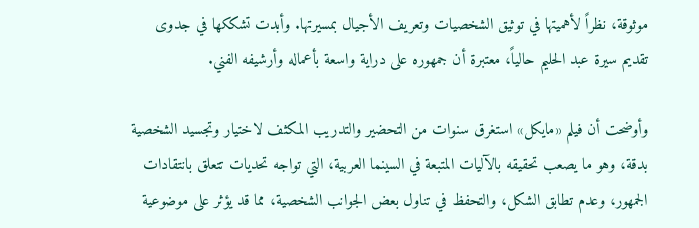موثوقة، نظراً لأهميتها في توثيق الشخصيات وتعريف الأجيال بمسيرتها. وأبدت تشككها في جدوى تقديم سيرة عبد الحليم حالياً، معتبرة أن جمهوره على دراية واسعة بأعماله وأرشيفه الفني.

وأوضحت أن فيلم «مايكل» استغرق سنوات من التحضير والتدريب المكثف لاختيار وتجسيد الشخصية بدقة، وهو ما يصعب تحقيقه بالآليات المتبعة في السينما العربية، التي تواجه تحديات تتعلق بانتقادات الجمهور، وعدم تطابق الشكل، والتحفظ في تناول بعض الجوانب الشخصية، مما قد يؤثر على موضوعية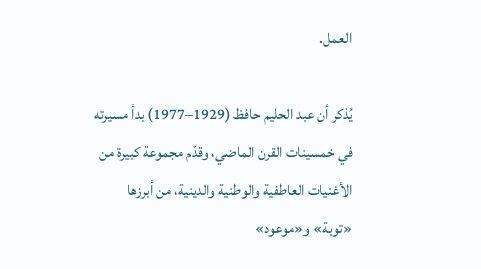العمل.

يُذكر أن عبد الحليم حافظ (1929–1977) بدأ مسيرته في خمسينات القرن الماضي، وقدّم مجموعة كبيرة من الأغنيات العاطفية والوطنية والدينية، من أبرزها «توبة» و«موعود»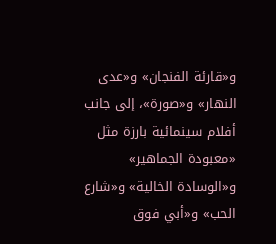و«قارئة الفنجان» و«عدى النهار» و«صورة»، إلى جانب أفلام سينمائية بارزة مثل «معبودة الجماهير» و«الوسادة الخالية» و«شارع الحب» و«أبي فوق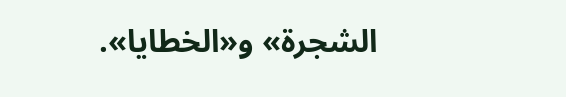الشجرة» و«الخطايا».